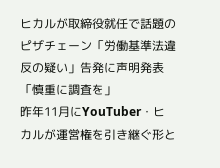ヒカルが取締役就任で話題のピザチェーン「労働基準法違反の疑い」告発に声明発表「慎重に調査を」
昨年11月にYouTuber・ヒカルが運営権を引き継ぐ形と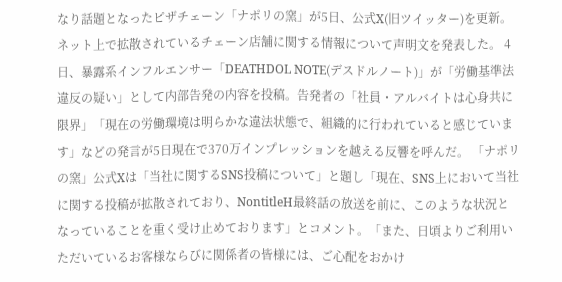なり話題となったピザチェーン「ナポリの窯」が5日、公式X(旧ツイッター)を更新。ネット上で拡散されているチェーン店舗に関する情報について声明文を発表した。 4日、暴露系インフルエンサー「DEATHDOL NOTE(デスドルノート)」が「労働基準法違反の疑い」として内部告発の内容を投稿。告発者の「社員・アルバイトは心身共に限界」「現在の労働環境は明らかな違法状態で、組織的に行われていると感じています」などの発言が5日現在で370万インプレッションを越える反響を呼んだ。 「ナポリの窯」公式Xは「当社に関するSNS投稿について」と題し「現在、SNS上において当社に関する投稿が拡散されており、NontitleH最終話の放送を前に、このような状況となっていることを重く受け止めております」とコメント。「また、日頃よりご利用いただいているお客様ならびに関係者の皆様には、ご心配をおかけ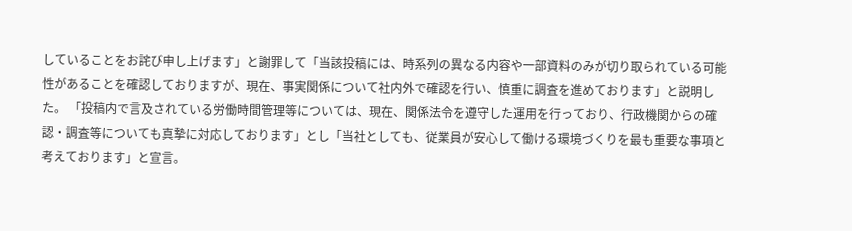していることをお詫び申し上げます」と謝罪して「当該投稿には、時系列の異なる内容や一部資料のみが切り取られている可能性があることを確認しておりますが、現在、事実関係について社内外で確認を行い、慎重に調査を進めております」と説明した。 「投稿内で言及されている労働時間管理等については、現在、関係法令を遵守した運用を行っており、行政機関からの確認・調査等についても真摯に対応しております」とし「当社としても、従業員が安心して働ける環境づくりを最も重要な事項と考えております」と宣言。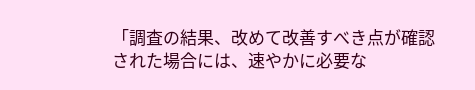「調査の結果、改めて改善すべき点が確認された場合には、速やかに必要な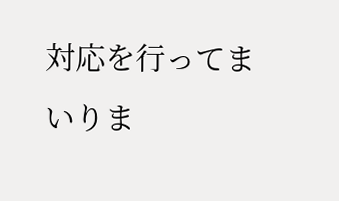対応を行ってまいりま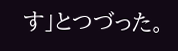す」とつづった。